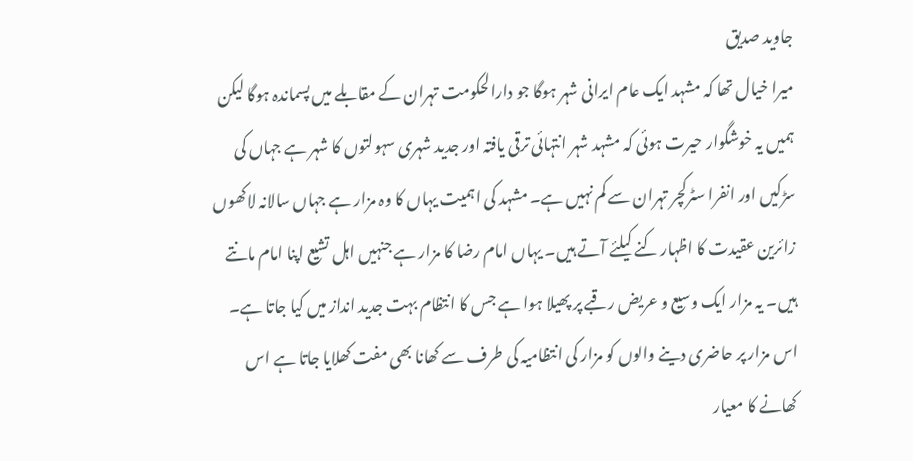جاوید صدیق
میرا خیال تھا کہ مشہد ایک عام ایرانی شہر ہوگا جو دارالحکومت تہران کے مقابلے میں پسماندہ ہوگا لیکن ہمیں یہ خوشگوار حیرت ہوئی کہ مشہد شہر انتہائی ترقی یافتہ اور جدید شہری سہولتوں کا شہر ہے جہاں کی سڑکیں اور انفرا سٹرکچر تہران سے کم نہیں ہے۔ مشہد کی اہمیت یہاں کا وہ مزار ہے جہاں سالانہ لاکھوں زائرین عقیدت کا اظہار کنے کیلئے آتے ہیں۔ یہاں امام رضا کا مزار ہے جنہیں اہل تشیع اپنا امام مانتے ہیں۔ یہ مزار ایک وسیع و عریض رقبے پر پھیلا ہوا ہے جس کا انتظام بہت جدید انداز میں کیا جاتا ہے۔ اس مزار پر حاضری دینے والوں کو مزار کی انتظامیہ کی طرف سے کھانا بھی مفت کھلایا جاتا ہے اس کھانے کا معیار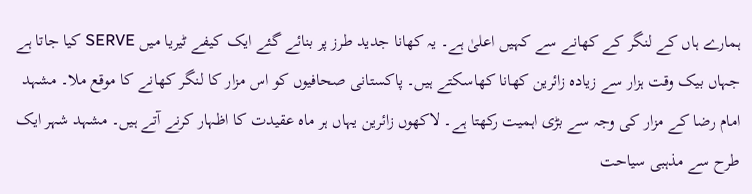ہمارے ہاں کے لنگر کے کھانے سے کہیں اعلیٰ ہے۔ یہ کھانا جدید طرز پر بنائے گئے ایک کیفے ٹیریا میں SERVE کیا جاتا ہے جہاں بیک وقت ہزار سے زیادہ زائرین کھانا کھاسکتے ہیں۔ پاکستانی صحافیوں کو اس مزار کا لنگر کھانے کا موقع ملا۔ مشہد امام رضا کے مزار کی وجہ سے بڑی اہمیت رکھتا ہے۔ لاکھوں زائرین یہاں ہر ماہ عقیدت کا اظہار کرنے آتے ہیں۔ مشہد شہر ایک طرح سے مذہبی سیاحت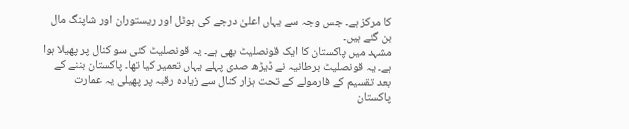کا مرکز ہے۔ جس وجہ سے یہاں اعلیٰ درجے کی ہوٹل اور ریستوران اور شاپنگ مال بن گئے ہیں۔
مشہد میں پاکستان کا ایک قونصلیٹ بھی ہے۔ یہ قونصلیٹ کئی سو کنال پر پھیلا ہوا ہے۔ یہ قونصلیٹ برطانیہ نے ڈیڑھ صدی پہلے یہاں تعمیر کیا تھا۔ پاکستان بننے کے بعد تقسیم کے فارمولے کے تحت ہزار کنال سے زیادہ رقبہ پر پھیلی یہ عمارت پاکستان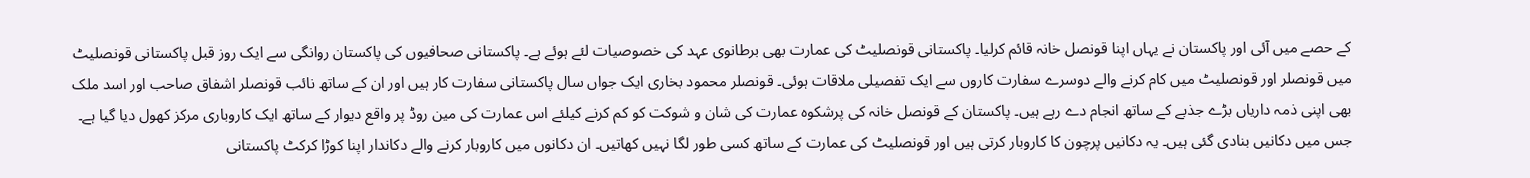کے حصے میں آئی اور پاکستان نے یہاں اپنا قونصل خانہ قائم کرلیا۔ پاکستانی قونصلیٹ کی عمارت بھی برطانوی عہد کی خصوصیات لئے ہوئے ہے۔ پاکستانی صحافیوں کی پاکستان روانگی سے ایک روز قبل پاکستانی قونصلیٹ میں قونصلر اور قونصلیٹ میں کام کرنے والے دوسرے سفارت کاروں سے ایک تفصیلی ملاقات ہوئی۔ قونصلر محمود بخاری ایک جواں سال پاکستانی سفارت کار ہیں اور ان کے ساتھ نائب قونصلر اشفاق صاحب اور اسد ملک بھی اپنی ذمہ داریاں بڑے جذبے کے ساتھ انجام دے رہے ہیں۔ پاکستان کے قونصل خانہ کی پرشکوہ عمارت کی شان و شوکت کو کم کرنے کیلئے اس عمارت کی مین روڈ پر واقع دیوار کے ساتھ ایک کاروباری مرکز کھول دیا گیا ہے۔ جس میں دکانیں بنادی گئی ہیں۔ یہ دکانیں پرچون کا کاروبار کرتی ہیں اور قونصلیٹ کی عمارت کے ساتھ کسی طور لگا نہیں کھاتیں۔ ان دکانوں میں کاروبار کرنے والے دکاندار اپنا کوڑا کرکٹ پاکستانی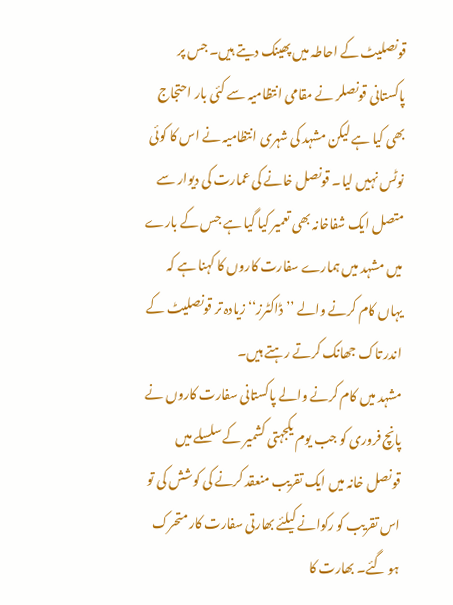قونصلیٹ کے احاطہ میں پھینک دیتے ہیں۔ جس پر پاکستانی قونصلر نے مقامی انتظامیہ سے کئی بار احتجاج بھی کیا ہے لیکن مشہد کی شہری انتظامیہ نے اس کا کوئی نوٹس نہیں لیا۔ قونصل خانے کی عمارت کی دیوار سے متصل ایک شفاخانہ بھی تعمیر کیا گیا ہے جس کے بارے میں مشہد میں ہمارے سفارت کاروں کا کہنا ہے کہ یہاں کام کرنے والے ’’ڈاکٹرز‘‘ زیادہ تر قونصلیٹ کے اندر تاک جھانک کرتے رہتے ہیں۔
مشہد میں کام کرنے والے پاکستانی سفارت کاروں نے پانچ فروری کو جب یوم یکجہتی کشمیر کے سلسلے میں قونصل خانہ میں ایک تقریب منعقد کرنے کی کوشش کی تو اس تقریب کو رکوانے کیلئے بھارتی سفارت کار متحرک ہو گئے۔ بھارت کا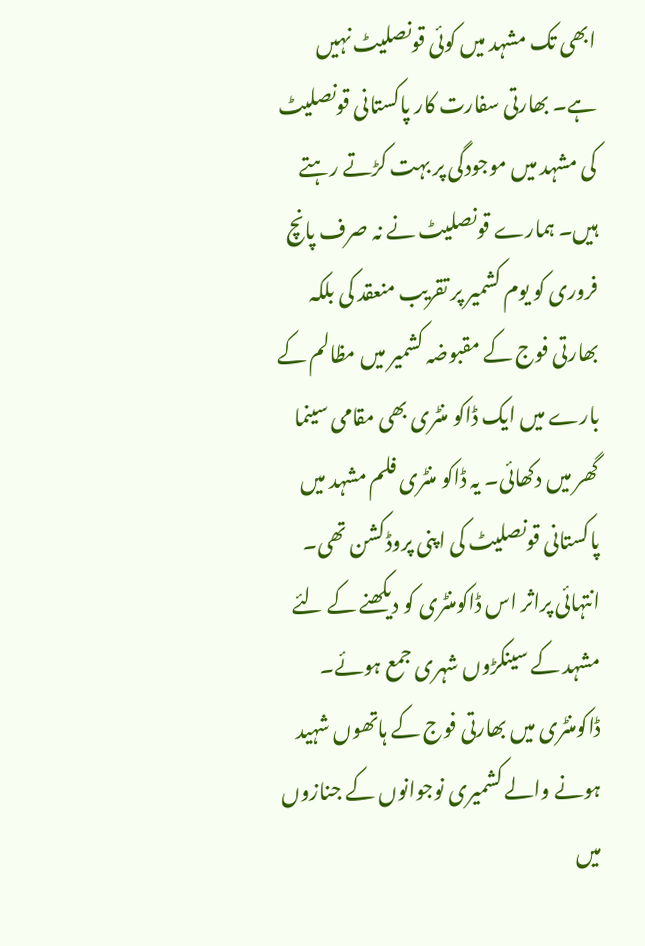ابھی تک مشہد میں کوئی قونصلیٹ نہیں ہے۔ بھارتی سفارت کار پاکستانی قونصلیٹ کی مشہد میں موجودگی پر بہت کڑتے رہتے ہیں۔ ہمارے قونصلیٹ نے نہ صرف پانچ فروری کو یوم کشمیر پر تقریب منعقد کی بلکہ بھارتی فوج کے مقبوضہ کشمیر میں مظالم کے بارے میں ایک ڈاکو منٹری بھی مقامی سینما گھر میں دکھائی۔ یہ ڈاکو منٹری فلم مشہد میں پاکستانی قونصلیٹ کی اپنی پروڈکشن تھی۔ انتہائی پراثر اس ڈاکومنٹری کو دیکھنے کے لئے مشہد کے سینکڑوں شہری جمع ہوئے۔ ڈاکومنٹری میں بھارتی فوج کے ہاتھوں شہید ہونے والے کشمیری نوجوانوں کے جنازوں میں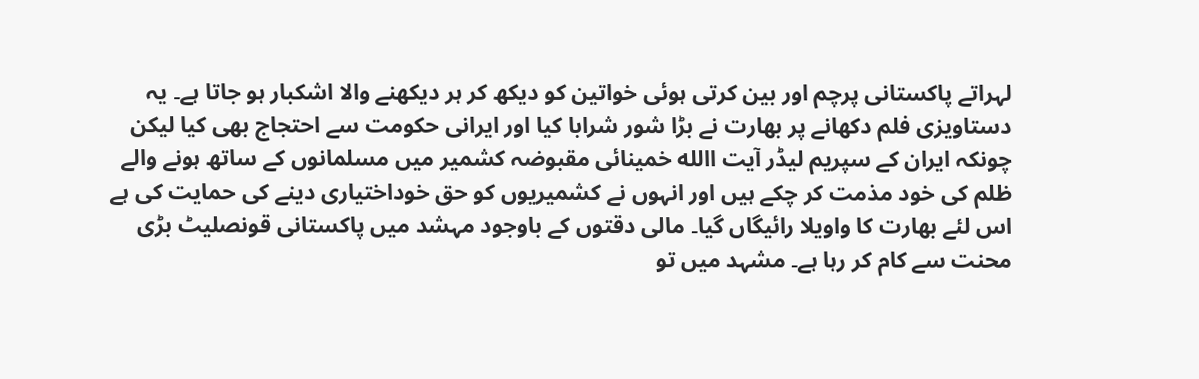لہراتے پاکستانی پرچم اور بین کرتی ہوئی خواتین کو دیکھ کر ہر دیکھنے والا اشکبار ہو جاتا ہے۔ یہ دستاویزی فلم دکھانے پر بھارت نے بڑا شور شرابا کیا اور ایرانی حکومت سے احتجاج بھی کیا لیکن چونکہ ایران کے سپریم لیڈر آیت االله خمینائی مقبوضہ کشمیر میں مسلمانوں کے ساتھ ہونے والے ظلم کی خود مذمت کر چکے ہیں اور انہوں نے کشمیریوں کو حق خوداختیاری دینے کی حمایت کی ہے اس لئے بھارت کا واویلا رائیگاں گیا۔ مالی دقتوں کے باوجود مہشد میں پاکستانی قونصلیٹ بڑی محنت سے کام کر رہا ہے۔ مشہد میں تو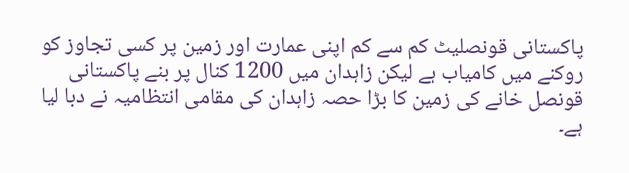پاکستانی قونصلیٹ کم سے کم اپنی عمارت اور زمین پر کسی تجاوز کو روکنے میں کامیاب ہے لیکن زاہدان میں 1200 کنال پر بنے پاکستانی قونصل خانے کی زمین کا بڑا حصہ زاہدان کی مقامی انتظامیہ نے دبا لیا ہے۔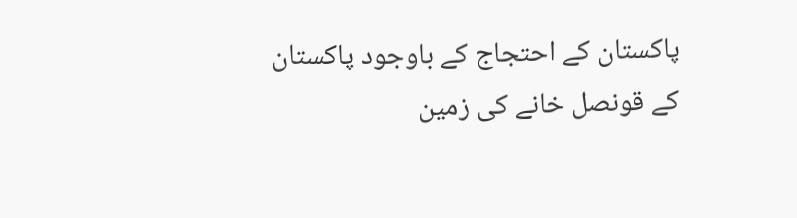پاکستان کے احتجاج کے باوجود پاکستان کے قونصل خانے کی زمین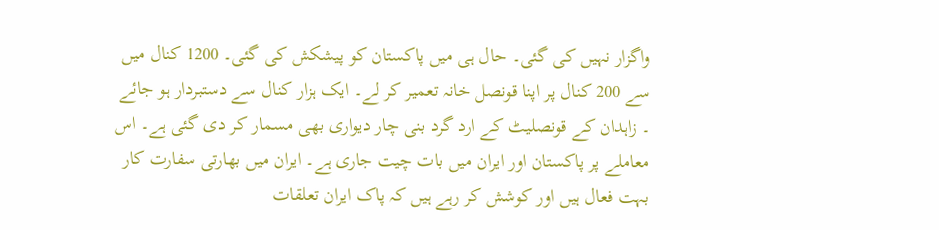واگزار نہیں کی گئی۔ حال ہی میں پاکستان کو پیشکش کی گئی۔ 1200 کنال میں سے 200 کنال پر اپنا قونصل خانہ تعمیر کر لے۔ ایک ہزار کنال سے دستبردار ہو جائے ۔ زاہدان کے قونصلیٹ کے ارد گرد بنی چار دیواری بھی مسمار کر دی گئی ہے۔ اس معاملے پر پاکستان اور ایران میں بات چیت جاری ہے۔ ایران میں بھارتی سفارت کار بہت فعال ہیں اور کوشش کر رہے ہیں کہ پاک ایران تعلقات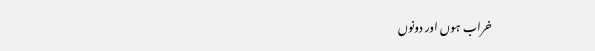خراب ہوں اور دونوں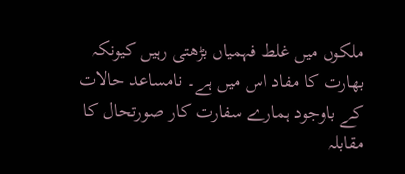ملکوں میں غلط فہمیاں بڑھتی رہیں کیونکہ بھارت کا مفاد اس میں ہے۔ نامساعد حالات کے باوجود ہمارے سفارت کار صورتحال کا مقابلہ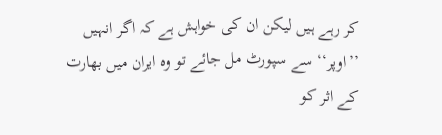کر رہے ہیں لیکن ان کی خواہش ہے کہ اگر انہیں ’’اوپر‘‘ سے سپورٹ مل جائے تو وہ ایران میں بھارت کے اثر کو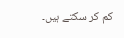کم کر سکتے ہیں۔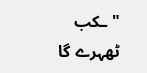"ـکب ٹھہرے گا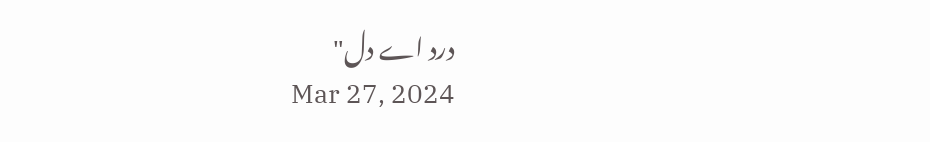درد اے دل"
Mar 27, 2024